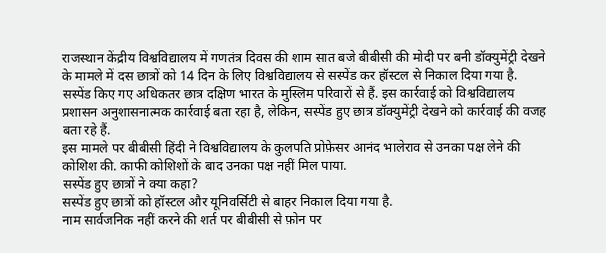राजस्थान केंद्रीय विश्वविद्यालय में गणतंत्र दिवस की शाम सात बजे बीबीसी की मोदी पर बनी डॉक्युमेंट्री देखने के मामले में दस छात्रों को 14 दिन के लिए विश्वविद्यालय से सस्पेंड कर हॉस्टल से निकाल दिया गया है.
सस्पेंड किए गए अधिकतर छात्र दक्षिण भारत के मुस्लिम परिवारों से हैं. इस कार्रवाई को विश्वविद्यालय प्रशासन अनुशासनात्मक कार्रवाई बता रहा है, लेकिन, सस्पेंड हुए छात्र डॉक्युमेंट्री देखने को कार्रवाई की वजह बता रहे हैं.
इस मामले पर बीबीसी हिंदी ने विश्वविद्यालय के कुलपति प्रोफ़ेसर आनंद भालेराव से उनका पक्ष लेने की कोशिश की. काफी कोशिशों के बाद उनका पक्ष नहीं मिल पाया.
सस्पेंड हुए छात्रों ने क्या कहा?
सस्पेंड हुए छात्रों को हॉस्टल और यूनिवर्सिटी से बाहर निकाल दिया गया है.
नाम सार्वजनिक नहीं करने की शर्त पर बीबीसी से फ़ोन पर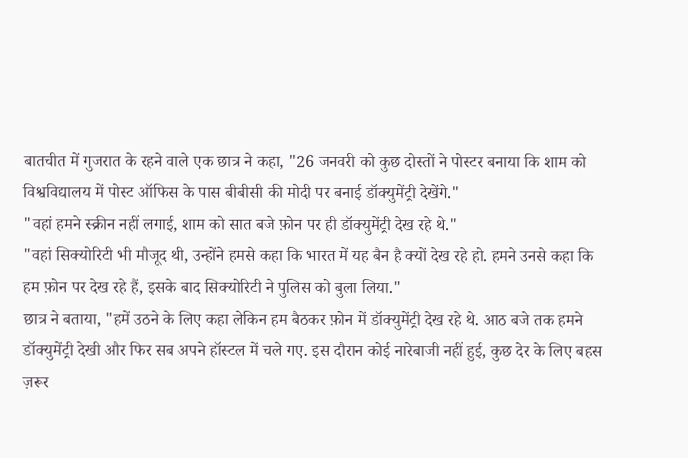बातचीत में गुजरात के रहने वाले एक छात्र ने कहा, "26 जनवरी को कुछ दोस्तों ने पोस्टर बनाया कि शाम को विश्वविद्यालय में पोस्ट ऑफिस के पास बीबीसी की मोदी पर बनाई डॉक्युमेंट्री देखेंगे."
"वहां हमने स्क्रीन नहीं लगाई, शाम को सात बजे फ़ोन पर ही डॉक्युमेंट्री देख रहे थे."
"वहां सिक्योरिटी भी मौजूद थी, उन्होंने हमसे कहा कि भारत में यह बैन है क्यों देख रहे हो. हमने उनसे कहा कि हम फ़ोन पर देख रहे हैं, इसके बाद सिक्योरिटी ने पुलिस को बुला लिया."
छात्र ने बताया, "हमें उठने के लिए कहा लेकिन हम बैठकर फ़ोन में डॉक्युमेंट्री देख रहे थे. आठ बजे तक हमने डॉक्युमेंट्री देखी और फिर सब अपने हॉस्टल में चले गए. इस दौरान कोई नारेबाजी नहीं हुई, कुछ देर के लिए बहस ज़रूर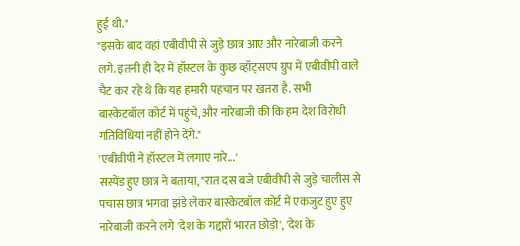हुई थी."
"इसके बाद वहां एबीवीपी से जुड़े छात्र आए और नारेबाजी करने लगे. इतनी ही देर में हॉस्टल के कुछ व्हॉट्सएप ग्रुप में एबीवीपी वाले चैट कर रहे थे कि यह हमारी पहचान पर खतरा है. सभी बास्केटबॉल कोर्ट में पहुंचे, और नारेबाजी की कि हम देश विरोधी गतिविधियां नहीं होने देंगे."
'एबीवीपी ने हॉस्टल में लगाए नारे...'
सस्पेंड हुए छात्र ने बताया, "रात दस बजे एबीवीपी से जुड़े चालीस से पचास छात्र भगवा झंडे लेकर बास्केटबॉल कोर्ट में एकजुट हुए हुए नारेबाजी करने लगे 'देश के गद्दारों भारत छोड़ो', 'देश के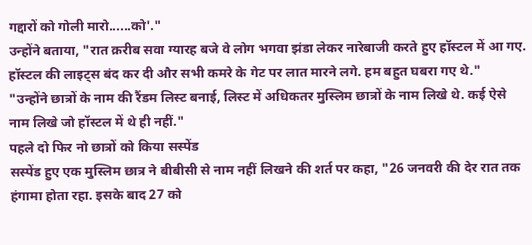गद्दारों को गोली मारो......को'."
उन्होंने बताया, "रात क़रीब सवा ग्यारह बजे वे लोग भगवा झंडा लेकर नारेबाजी करते हुए हॉस्टल में आ गए. हॉस्टल की लाइट्स बंद कर दी और सभी कमरे के गेट पर लात मारने लगे. हम बहुत घबरा गए थे."
"उन्होंने छात्रों के नाम की रैंडम लिस्ट बनाई, लिस्ट में अधिकतर मुस्लिम छात्रों के नाम लिखे थे. कई ऐसे नाम लिखे जो हॉस्टल में थे ही नहीं."
पहले दो फिर नो छात्रों को किया सस्पेंड
सस्पेंड हुए एक मुस्लिम छात्र ने बीबीसी से नाम नहीं लिखने की शर्त पर कहा, "26 जनवरी की देर रात तक हंगामा होता रहा. इसके बाद 27 को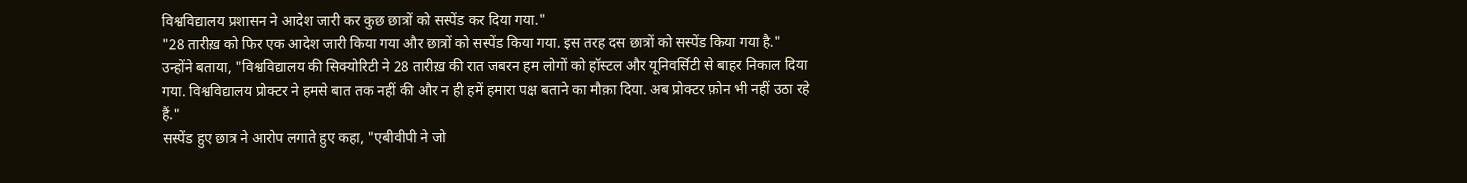विश्वविद्यालय प्रशासन ने आदेश जारी कर कुछ छात्रों को सस्पेंड कर दिया गया."
"28 तारीख़ को फिर एक आदेश जारी किया गया और छात्रों को सस्पेंड किया गया. इस तरह दस छात्रों को सस्पेंड किया गया है."
उन्होंने बताया, "विश्वविद्यालय की सिक्योरिटी ने 28 तारीख़ की रात जबरन हम लोगों को हॉस्टल और यूनिवर्सिटी से बाहर निकाल दिया गया. विश्वविद्यालय प्रोक्टर ने हमसे बात तक नहीं की और न ही हमें हमारा पक्ष बताने का मौक़ा दिया. अब प्रोक्टर फ़ोन भी नहीं उठा रहे हैं."
सस्पेंड हुए छात्र ने आरोप लगाते हुए कहा, "एबीवीपी ने जो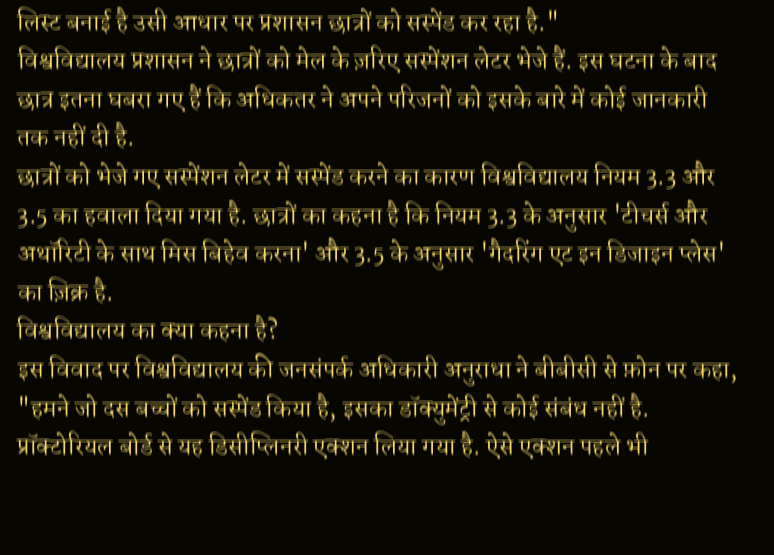लिस्ट बनाई है उसी आधार पर प्रशासन छात्रों को सस्पेंड कर रहा है."
विश्वविद्यालय प्रशासन ने छात्रों को मेल के ज़रिए सस्पेंशन लेटर भेजे हैं. इस घटना के बाद छात्र इतना घबरा गए हैं कि अधिकतर ने अपने परिजनों को इसके बारे में कोई जानकारी तक नहीं दी है.
छात्रों को भेजे गए सस्पेंशन लेटर में सस्पेंड करने का कारण विश्वविद्यालय नियम 3.3 और 3.5 का हवाला दिया गया है. छात्रों का कहना है कि नियम 3.3 के अनुसार 'टीचर्स और अथॉरिटी के साथ मिस बिहेव करना' और 3.5 के अनुसार 'गैदरिंग एट इन डिजाइन प्लेस' का ज़िक्र है.
विश्वविद्यालय का क्या कहना है?
इस विवाद पर विश्वविद्यालय की जनसंपर्क अधिकारी अनुराधा ने बीबीसी से फ़ोन पर कहा, "हमने जो दस बच्चों को सस्पेंड किया है, इसका डॉक्युमेंट्री से कोई संबंध नहीं है.
प्रॉक्टोरियल बोर्ड से यह डिसीप्लिनरी एक्शन लिया गया है. ऐसे एक्शन पहले भी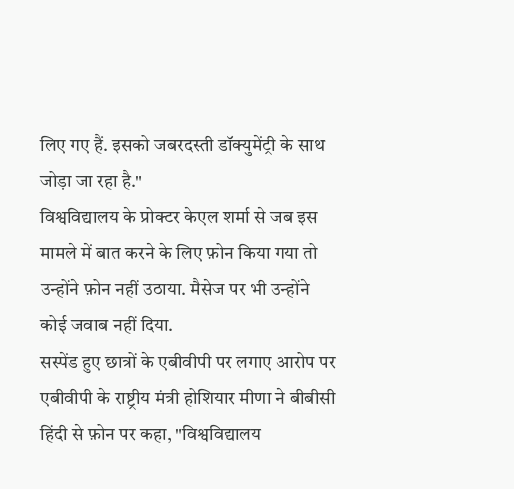लिए गए हैं. इसको जबरदस्ती डॉक्युमेंट्री के साथ जोड़ा जा रहा है."
विश्वविद्यालय के प्रोक्टर केएल शर्मा से जब इस मामले में बात करने के लिए फ़ोन किया गया तो उन्होंने फ़ोन नहीं उठाया. मैसेज पर भी उन्होंने कोई जवाब नहीं दिया.
सस्पेंड हुए छात्रों के एबीवीपी पर लगाए आरोप पर एबीवीपी के राष्ट्रीय मंत्री होशियार मीणा ने बीबीसी हिंदी से फ़ोन पर कहा, "विश्वविद्यालय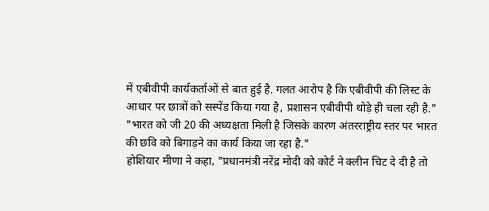में एबीवीपी कार्यकर्ताओं से बात हुई है. गलत आरोप है कि एबीवीपी की लिस्ट के आधार पर छात्रों को सस्पेंड किया गया है, प्रशासन एबीवीपी थोड़े ही चला रही है."
"भारत को जी 20 की अध्यक्षता मिली है जिसके कारण अंतरराष्ट्रीय स्तर पर भारत की छवि को बिगाड़ने का कार्य किया जा रहा है."
होशियार मीणा ने कहा, "प्रधानमंत्री नरेंद्र मोदी को कोर्ट ने क्लीन चिट दे दी है तो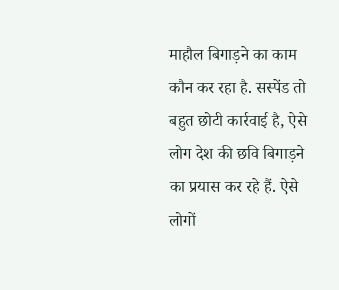माहौल बिगाड़ने का काम कौन कर रहा है. सस्पेंड तो बहुत छोटी कार्रवाई है, ऐसे लोग देश की छवि बिगाड़ने का प्रयास कर रहे हैं. ऐसे लोगों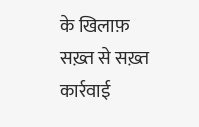के खिलाफ़ सख़्त से सख़्त कार्रवाई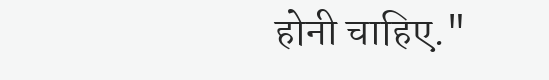होनी चाहिए."